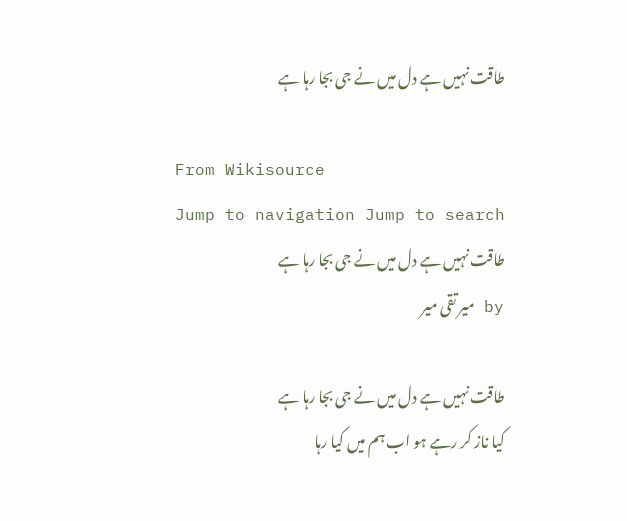طاقت نہیں ہے دل میں نے جی بجا رہا ہے

From Wikisource
Jump to navigation Jump to search
طاقت نہیں ہے دل میں نے جی بجا رہا ہے
by میر تقی میر

طاقت نہیں ہے دل میں نے جی بجا رہا ہے
کیا ناز کر رہے ہو اب ہم میں کیا رہا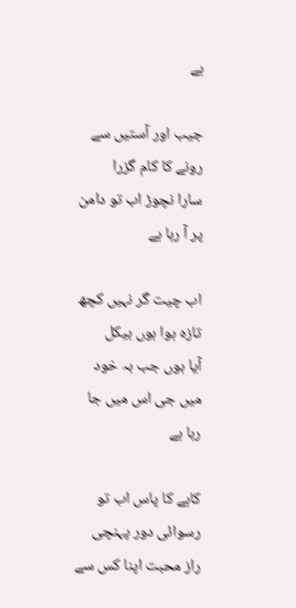ہے

جیب اور آستیں سے رونے کا کام گزرا
سارا نچوڑ اب تو دامن پر آ رہا ہے

اب چیت گر نہیں کچھ تازہ ہوا ہوں بیکل
آیا ہوں جب بہ خود میں جی اس میں جا رہا ہے

کاہے کا پاس اب تو رسوائی دور پہنچی
راز محبت اپنا کس سے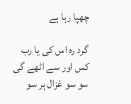چھپا رہا ہے

گرد رہ اس کی یا رب کس اور سے اٹھے گی
سو سو غزال ہر سو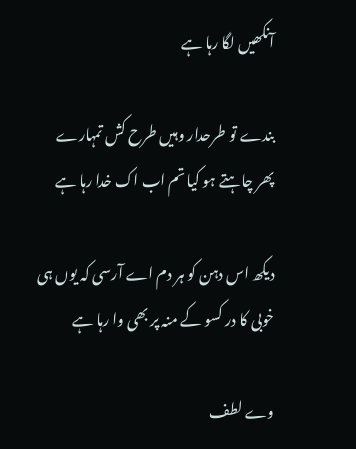آنکھیں لگا رہا ہے

بندے تو طرحدار وہیں طرح کش تمہارے
پھر چاہتے ہو کیا تم اب اک خدا رہا ہے

دیکھ اس دہن کو ہر دم اے آرسی کہ یوں ہی
خوبی کا در کسو کے منہ پر بھی وا رہا ہے

وے لطف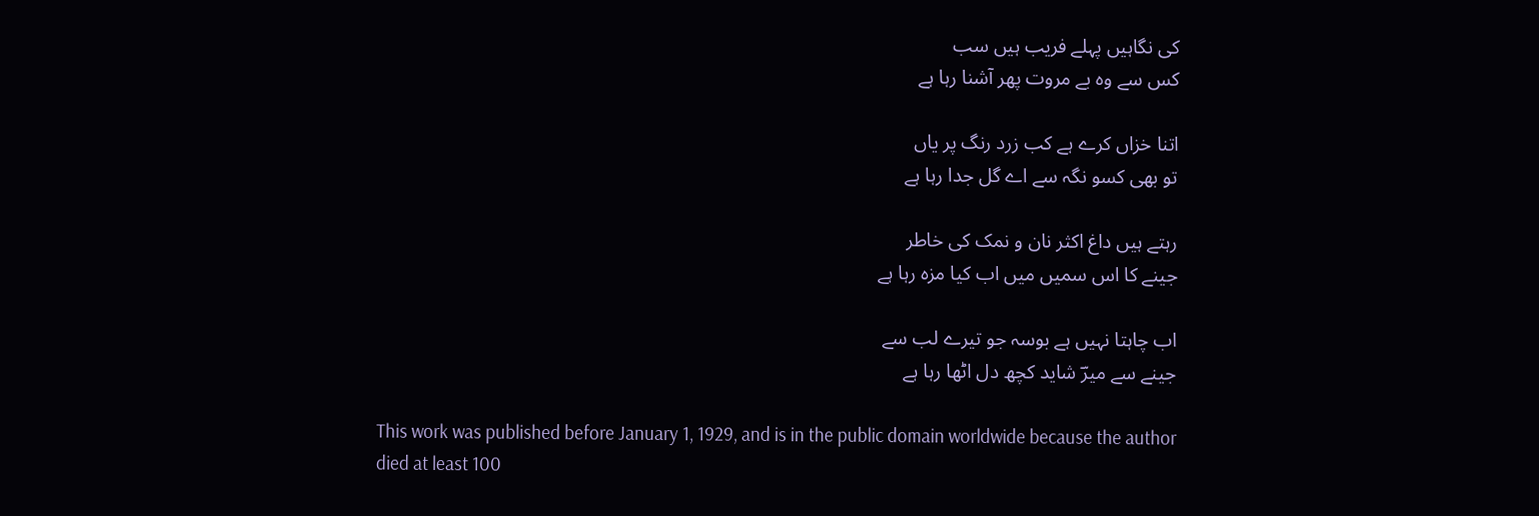کی نگاہیں پہلے فریب ہیں سب
کس سے وہ بے مروت پھر آشنا رہا ہے

اتنا خزاں کرے ہے کب زرد رنگ پر یاں
تو بھی کسو نگہ سے اے گل جدا رہا ہے

رہتے ہیں داغ اکثر نان و نمک کی خاطر
جینے کا اس سمیں میں اب کیا مزہ رہا ہے

اب چاہتا نہیں ہے بوسہ جو تیرے لب سے
جینے سے میرؔ شاید کچھ دل اٹھا رہا ہے

This work was published before January 1, 1929, and is in the public domain worldwide because the author died at least 100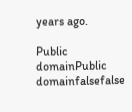years ago.

Public domainPublic domainfalsefalse